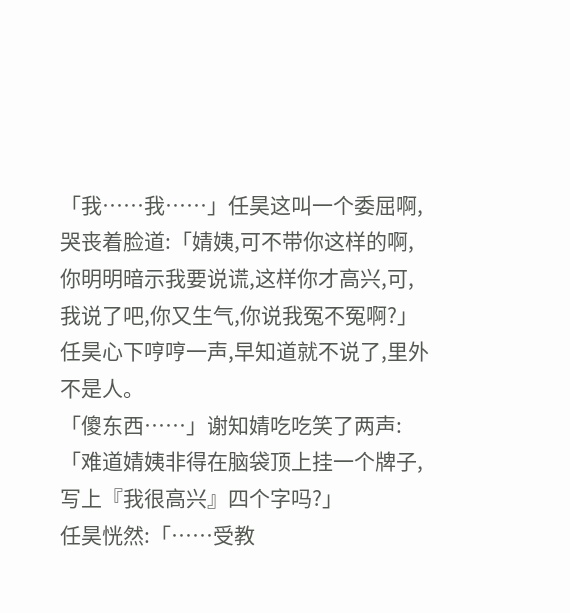「我……我……」任昊这叫一个委屈啊,哭丧着脸道:「婧姨,可不带你这样的啊,你明明暗示我要说谎,这样你才高兴,可,我说了吧,你又生气,你说我冤不冤啊?」任昊心下哼哼一声,早知道就不说了,里外不是人。
「傻东西……」谢知婧吃吃笑了两声:「难道婧姨非得在脑袋顶上挂一个牌子,写上『我很高兴』四个字吗?」
任昊恍然:「……受教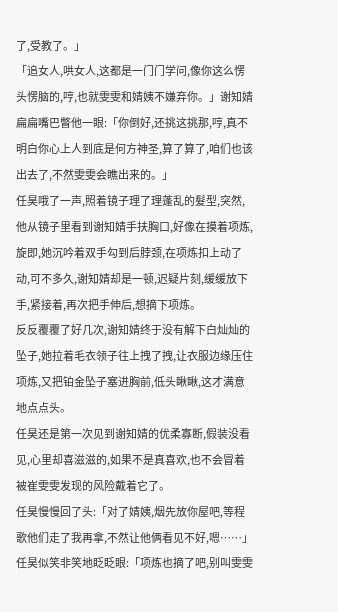了,受教了。」
「追女人,哄女人,这都是一门门学问,像你这么愣头愣脑的,哼,也就雯雯和婧姨不嫌弃你。」谢知婧扁扁嘴巴瞥他一眼:「你倒好,还挑这挑那,哼,真不明白你心上人到底是何方神圣,算了算了,咱们也该出去了,不然雯雯会瞧出来的。」
任昊哦了一声,照着镜子理了理蓬乱的髮型,突然,他从镜子里看到谢知婧手扶胸口,好像在摸着项炼,旋即,她沉吟着双手勾到后脖颈,在项炼扣上动了动,可不多久,谢知婧却是一顿,迟疑片刻,缓缓放下手,紧接着,再次把手伸后,想摘下项炼。
反反覆覆了好几次,谢知婧终于没有解下白灿灿的坠子,她拉着毛衣领子往上拽了拽,让衣服边缘压住项炼,又把铂金坠子塞进胸前,低头瞅瞅,这才满意地点点头。
任昊还是第一次见到谢知婧的优柔寡断,假装没看见,心里却喜滋滋的,如果不是真喜欢,也不会冒着被崔雯雯发现的风险戴着它了。
任昊慢慢回了头:「对了婧姨,烟先放你屋吧,等程歌他们走了我再拿,不然让他俩看见不好,嗯……」任昊似笑非笑地眨眨眼:「项炼也摘了吧,别叫雯雯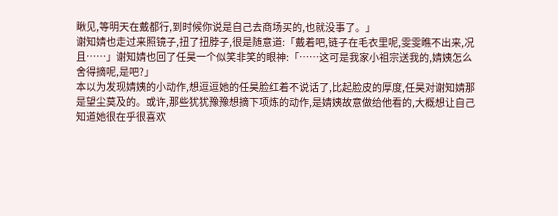瞅见,等明天在戴都行,到时候你说是自己去商场买的,也就没事了。」
谢知婧也走过来照镜子,扭了扭脖子,很是随意道:「戴着吧,链子在毛衣里呢,雯雯瞧不出来,况且……」谢知婧也回了任昊一个似笑非笑的眼神:「……这可是我家小祖宗送我的,婧姨怎么舍得摘呢,是吧?」
本以为发现婧姨的小动作,想逗逗她的任昊脸红着不说话了,比起脸皮的厚度,任昊对谢知婧那是望尘莫及的。或许,那些犹犹豫豫想摘下项炼的动作,是婧姨故意做给他看的,大概想让自己知道她很在乎很喜欢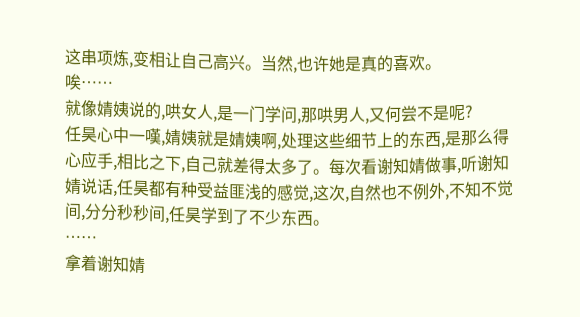这串项炼,变相让自己高兴。当然,也许她是真的喜欢。
唉……
就像婧姨说的,哄女人,是一门学问,那哄男人,又何尝不是呢?
任昊心中一嘆,婧姨就是婧姨啊,处理这些细节上的东西,是那么得心应手,相比之下,自己就差得太多了。每次看谢知婧做事,听谢知婧说话,任昊都有种受益匪浅的感觉,这次,自然也不例外,不知不觉间,分分秒秒间,任昊学到了不少东西。
……
拿着谢知婧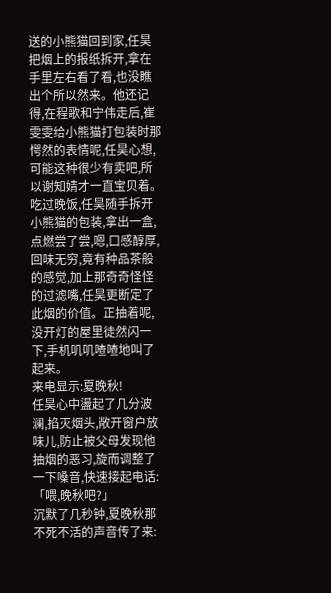送的小熊猫回到家,任昊把烟上的报纸拆开,拿在手里左右看了看,也没瞧出个所以然来。他还记得,在程歌和宁伟走后,崔雯雯给小熊猫打包装时那愕然的表情呢,任昊心想,可能这种很少有卖吧,所以谢知婧才一直宝贝着。
吃过晚饭,任昊随手拆开小熊猫的包装,拿出一盒,点燃尝了尝,嗯,口感醇厚,回味无穷,竟有种品茶般的感觉,加上那奇奇怪怪的过滤嘴,任昊更断定了此烟的价值。正抽着呢,没开灯的屋里徒然闪一下,手机叽叽喳喳地叫了起来。
来电显示:夏晚秋!
任昊心中盪起了几分波澜,掐灭烟头,敞开窗户放味儿,防止被父母发现他抽烟的恶习,旋而调整了一下嗓音,快速接起电话:「喂,晚秋吧?」
沉默了几秒钟,夏晚秋那不死不活的声音传了来: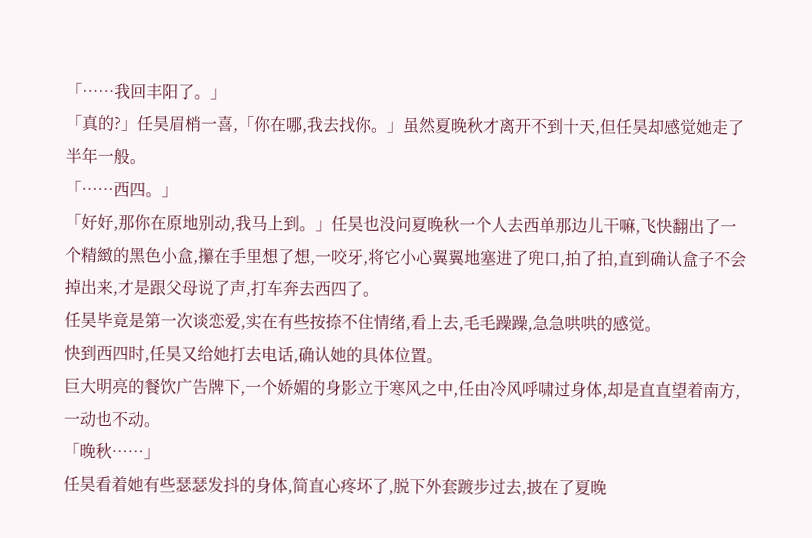「……我回丰阳了。」
「真的?」任昊眉梢一喜,「你在哪,我去找你。」虽然夏晚秋才离开不到十天,但任昊却感觉她走了半年一般。
「……西四。」
「好好,那你在原地别动,我马上到。」任昊也没问夏晚秋一个人去西单那边儿干嘛,飞快翻出了一个精緻的黑色小盒,攥在手里想了想,一咬牙,将它小心翼翼地塞进了兜口,拍了拍,直到确认盒子不会掉出来,才是跟父母说了声,打车奔去西四了。
任昊毕竟是第一次谈恋爱,实在有些按捺不住情绪,看上去,毛毛躁躁,急急哄哄的感觉。
快到西四时,任昊又给她打去电话,确认她的具体位置。
巨大明亮的餐饮广告牌下,一个娇媚的身影立于寒风之中,任由冷风呼啸过身体,却是直直望着南方,一动也不动。
「晚秋……」
任昊看着她有些瑟瑟发抖的身体,简直心疼坏了,脱下外套踱步过去,披在了夏晚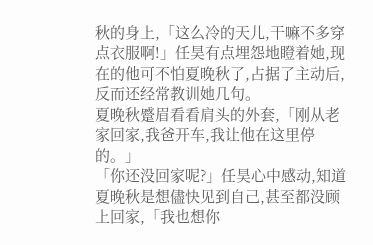秋的身上,「这么冷的天儿,干嘛不多穿点衣服啊!」任昊有点埋怨地瞪着她,现在的他可不怕夏晚秋了,占据了主动后,反而还经常教训她几句。
夏晚秋蹙眉看看肩头的外套,「刚从老家回家,我爸开车,我让他在这里停的。」
「你还没回家呢?」任昊心中感动,知道夏晚秋是想儘快见到自己,甚至都没顾上回家,「我也想你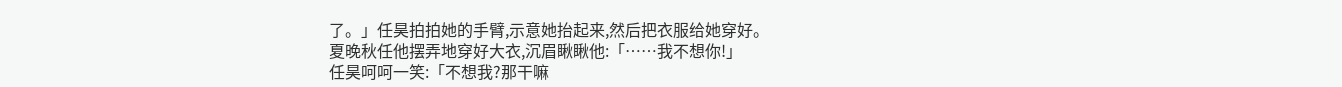了。」任昊拍拍她的手臂,示意她抬起来,然后把衣服给她穿好。
夏晚秋任他摆弄地穿好大衣,沉眉瞅瞅他:「……我不想你!」
任昊呵呵一笑:「不想我?那干嘛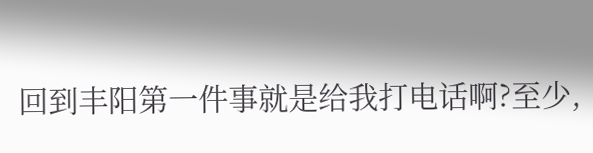回到丰阳第一件事就是给我打电话啊?至少,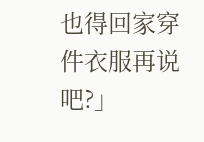也得回家穿件衣服再说吧?」